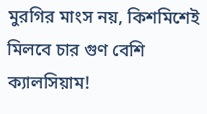মুরগির মাংস নয়, কিশমিশেই মিলবে চার গুণ বেশি ক্যালসিয়াম!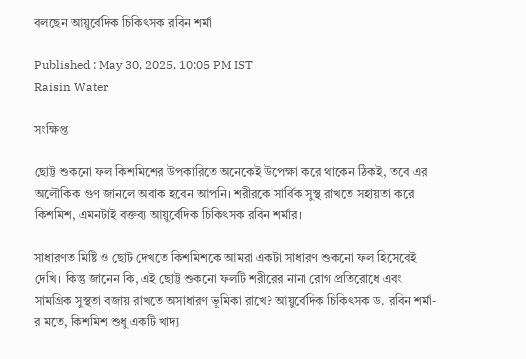বলছেন আয়ুর্বেদিক চিকিৎসক রবিন শর্মা

Published : May 30, 2025, 10:05 PM IST
Raisin Water

সংক্ষিপ্ত

ছোট্ট শুকনো ফল কিশমিশের উপকারিতে অনেকেই উপেক্ষা করে থাকেন ঠিকই, তবে এর অলৌকিক গুণ জানলে অবাক হবেন আপনি। শরীরকে সার্বিক সুস্থ রাখতে সহায়তা করে কিশমিশ, এমনটাই বক্তব্য আয়ুর্বেদিক চিকিৎসক রবিন শর্মার।

সাধারণত মিষ্টি ও ছোট দেখতে কিশমিশকে আমরা একটা সাধারণ শুকনো ফল হিসেবেই দেখি। কিন্তু জানেন কি, এই ছোট্ট শুকনো ফলটি শরীরের নানা রোগ প্রতিরোধে এবং সামগ্রিক সুস্থতা বজায় রাখতে অসাধারণ ভূমিকা রাখে? আয়ুর্বেদিক চিকিৎসক ড. রবিন শর্মা-র মতে, কিশমিশ শুধু একটি খাদ্য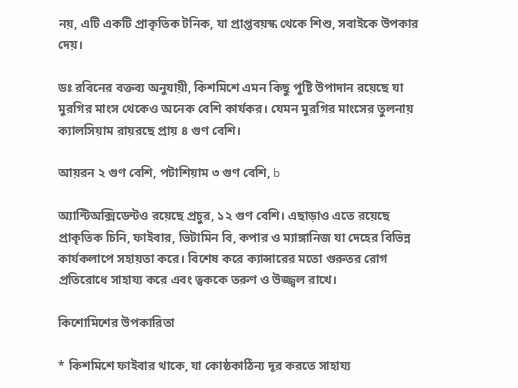নয়, এটি একটি প্রাকৃতিক টনিক, যা প্রাপ্তবয়স্ক থেকে শিশু, সবাইকে উপকার দেয়।

ডঃ রবিনের বক্তব্য অনুযায়ী, কিশমিশে এমন কিছু পুষ্টি উপাদান রয়েছে যা মুরগির মাংস থেকেও অনেক বেশি কার্যকর। যেমন মুরগির মাংসের তুলনায় ক্যালসিয়াম রায়রছে প্রায় ৪ গুণ বেশি।

আয়রন ২ গুণ বেশি, পটাশিয়াম ৩ গুণ বেশি, b

অ্যান্টিঅক্সিডেন্টও রয়েছে প্রচুর, ১২ গুণ বেশি। এছাড়াও এতে রয়েছে প্রাকৃতিক চিনি, ফাইবার, ভিটামিন বি, কপার ও ম্যাঙ্গানিজ যা দেহের বিভিন্ন কার্যকলাপে সহায়তা করে। বিশেষ করে ক্যান্সারের মতো গুরুতর রোগ প্রতিরোধে সাহায্য করে এবং ত্বককে তরুণ ও উজ্জ্বল রাখে।

কিশোমিশের উপকারিতা

* কিশমিশে ফাইবার থাকে, যা কোষ্ঠকাঠিন্য দূর করতে সাহায্য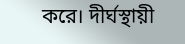করে। দীর্ঘস্থায়ী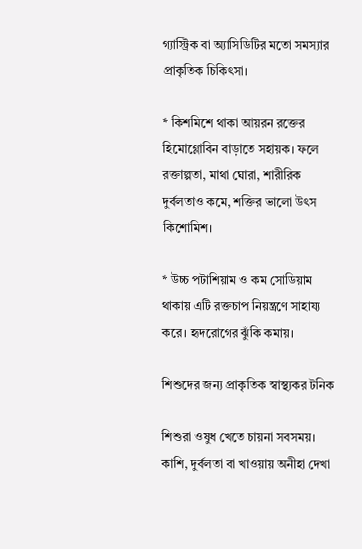গ্যাস্ট্রিক বা অ্যাসিডিটির মতো সমস্যার প্রাকৃতিক চিকিৎসা।

* কিশমিশে থাকা আয়রন রক্তের হিমোগ্লোবিন বাড়াতে সহায়ক। ফলে রক্তাল্পতা, মাথা ঘোরা, শারীরিক দুর্বলতাও কমে, শক্তির ভালো উৎস কিশোমিশ।

* উচ্চ পটাশিয়াম ও কম সোডিয়াম থাকায় এটি রক্তচাপ নিয়ন্ত্রণে সাহায্য করে। হৃদরোগের ঝুঁকি কমায়।

শিশুদের জন্য প্রাকৃতিক স্বাস্থ্যকর টনিক

শিশুরা ওষুধ খেতে চায়না সবসময়। কাশি, দুর্বলতা বা খাওয়ায় অনীহা দেখা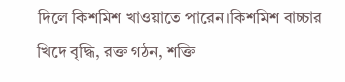দিলে কিশমিশ খাওয়াতে পারেন।কিশমিশ বাচ্চার খিদে বৃদ্ধি, রক্ত গঠন, শক্তি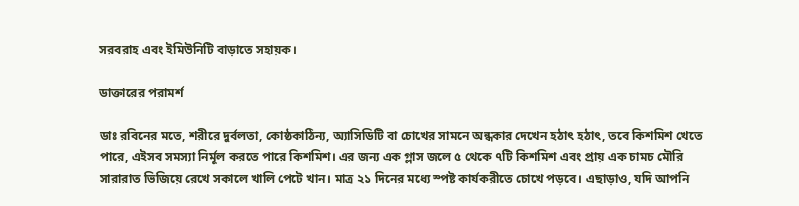সরবরাহ এবং ইমিউনিটি বাড়াতে সহায়ক।

ডাক্তারের পরামর্শ

ডাঃ রবিনের মতে, শরীরে দুর্বলতা, কোষ্ঠকাঠিন্য, অ্যাসিডিটি বা চোখের সামনে অন্ধকার দেখেন হঠাৎ হঠাৎ, তবে কিশমিশ খেতে পারে, এইসব সমস্যা নির্মূল করতে পারে কিশমিশ। এর জন্য এক গ্লাস জলে ৫ থেকে ৭টি কিশমিশ এবং প্রায় এক চামচ মৌরি সারারাত ভিজিয়ে রেখে সকালে খালি পেটে খান। মাত্র ২১ দিনের মধ্যে স্পষ্ট কার্যকরীতে চোখে পড়বে। এছাড়াও, যদি আপনি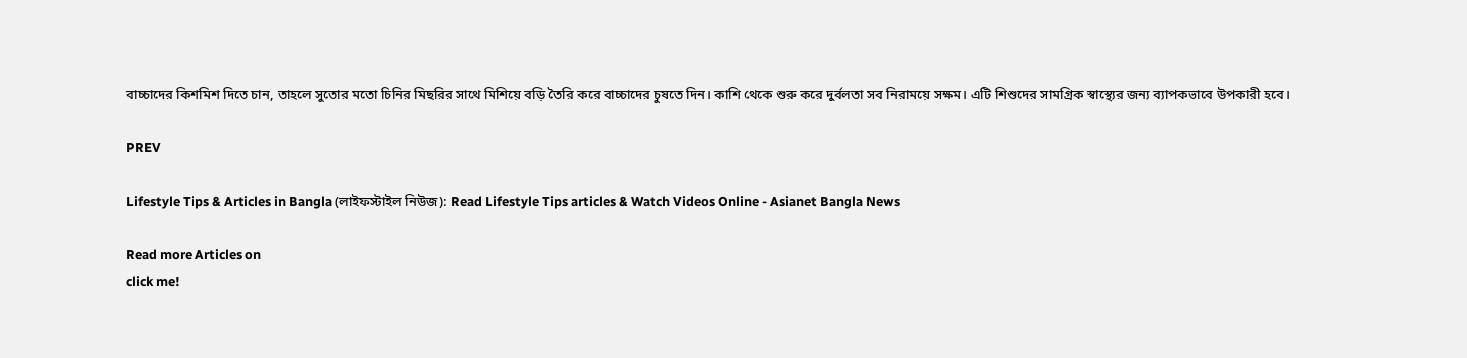বাচ্চাদের কিশমিশ দিতে চান, তাহলে সুতোর মতো চিনির মিছরির সাথে মিশিয়ে বড়ি তৈরি করে বাচ্চাদের চুষতে দিন। কাশি থেকে শুরু করে দুর্বলতা সব নিরাময়ে সক্ষম। এটি শিশুদের সামগ্রিক স্বাস্থ্যের জন্য ব্যাপকভাবে উপকারী হবে।

PREV

Lifestyle Tips & Articles in Bangla (লাইফস্টাইল নিউজ): Read Lifestyle Tips articles & Watch Videos Online - Asianet Bangla News

Read more Articles on
click me!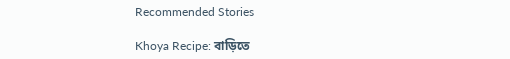Recommended Stories

Khoya Recipe: বাড়িতে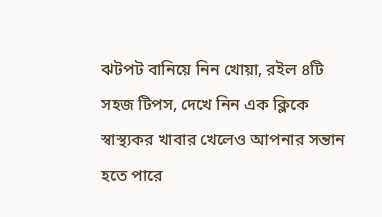ঝটপট বানিয়ে নিন খোয়া, রইল ৪টি সহজ টিপস, দেখে নিন এক ক্লিকে
স্বাস্থ্যকর খাবার খেলেও আপনার সন্তান হতে পারে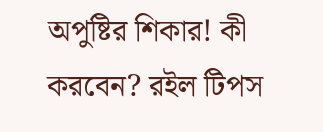অপুষ্টির শিকার! কী করবেন? রইল টিপস